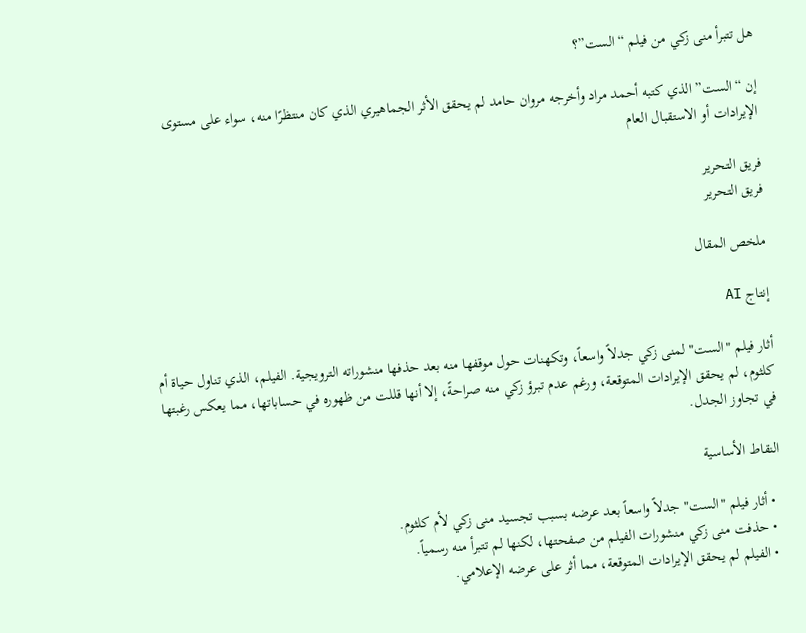هل تتبرأ منى زكي من فيلم “الست”؟

إن “الست” الذي كتبه أحمد مراد وأخرجه مروان حامد لم يحقق الأثر الجماهيري الذي كان منتظرًا منه، سواء على مستوى الإيرادات أو الاستقبال العام

فريق التحرير
فريق التحرير

ملخص المقال

إنتاج AI

أثار فيلم "الست" لمنى زكي جدلاً واسعاً، وتكهنات حول موقفها منه بعد حذفها منشوراته الترويجية. الفيلم، الذي تناول حياة أم كلثوم، لم يحقق الإيرادات المتوقعة، ورغم عدم تبرؤ زكي منه صراحةً، إلا أنها قللت من ظهوره في حساباتها، مما يعكس رغبتها في تجاوز الجدل.

النقاط الأساسية

  • أثار فيلم "الست" جدلاً واسعاً بعد عرضه بسبب تجسيد منى زكي لأم كلثوم.
  • حذفت منى زكي منشورات الفيلم من صفحتها، لكنها لم تتبرأ منه رسمياً.
  • الفيلم لم يحقق الإيرادات المتوقعة، مما أثر على عرضه الإعلامي.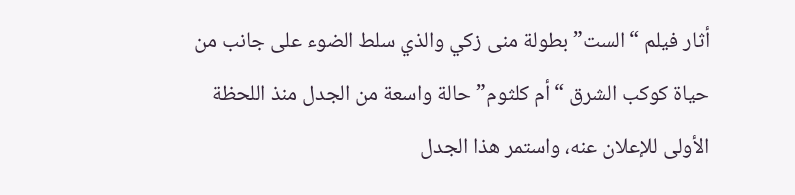أثار فيلم “الست” بطولة منى زكي والذي سلط الضوء على جانب من حياة كوكب الشرق “أم كلثوم” حالة واسعة من الجدل منذ اللحظة الأولى للإعلان عنه، واستمر هذا الجدل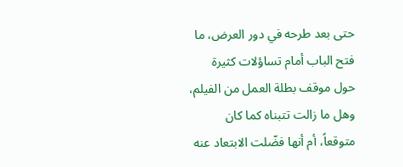حتى بعد طرحه في دور العرض، ما فتح الباب أمام تساؤلات كثيرة حول موقف بطلة العمل من الفيلم، وهل ما زالت تتبناه كما كان متوقعاً، أم أنها فضّلت الابتعاد عنه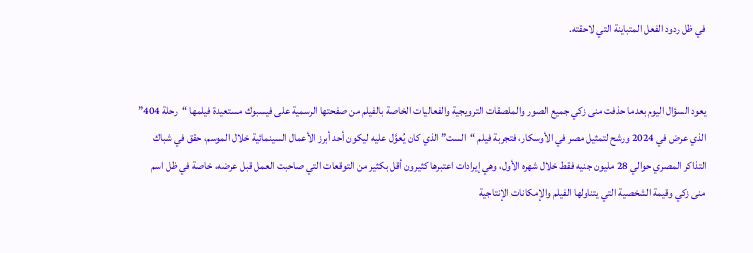في ظل ردود الفعل المتباينة التي لاحقته.


يعود السؤال اليوم بعدما حذفت منى زكي جميع الصور والملصقات الترويجية والفعاليات الخاصة بالفيلم من صفحتها الرسمية على فيسبوك مستعيدة فيلمها “رحلة 404” الذي عرض في 2024 ورشح لتمثيل مصر في الأوسكار، فتجربة فيلم “الست” الذي كان يُعوَّل عليه ليكون أحد أبرز الأعمال السينمائية خلال الموسم، حقق في شباك التذاكر المصري حوالي 28 مليون جنيه فقط خلال شهره الأول، وهي إيرادات اعتبرها كثيرون أقل بكثير من التوقعات التي صاحبت العمل قبل عرضه، خاصة في ظل اسم منى زكي وقيمة الشخصية التي يتناولها الفيلم والإمكانات الإنتاجية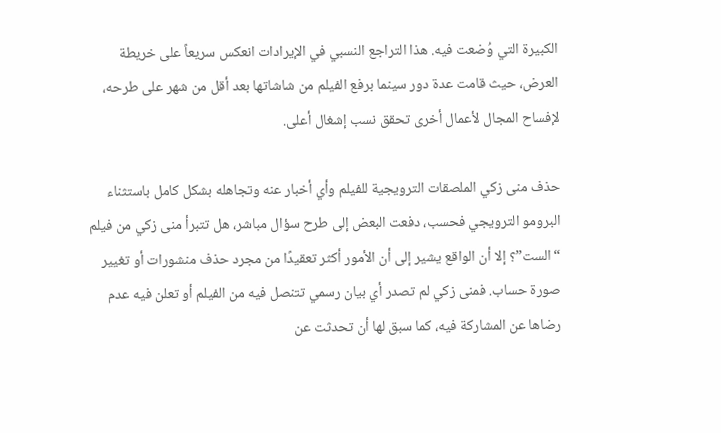الكبيرة التي وُضعت فيه. هذا التراجع النسبي في الإيرادات انعكس سريعاً على خريطة العرض، حيث قامت عدة دور سينما برفع الفيلم من شاشاتها بعد أقل من شهر على طرحه، لإفساح المجال لأعمال أخرى تحقق نسب إشغال أعلى.

حذف منى زكي الملصقات الترويجية للفيلم وأي أخبار عنه وتجاهله بشكل كامل باستثناء البرومو الترويجي فحسب، دفعت البعض إلى طرح سؤال مباشر، هل تتبرأ منى زكي من فيلم “الست”؟ إلا أن الواقع يشير إلى أن الأمور أكثر تعقيدًا من مجرد حذف منشورات أو تغيير صورة حساب. فمنى زكي لم تصدر أي بيان رسمي تتنصل فيه من الفيلم أو تعلن فيه عدم رضاها عن المشاركة فيه، كما سبق لها أن تحدثت عن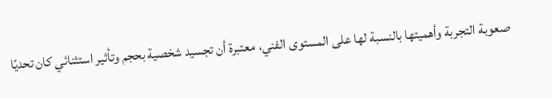صعوبة التجربة وأهميتها بالنسبة لها على المستوى الفني، معتبرة أن تجسيد شخصية بحجم وتأثير استثنائي كان تحديًا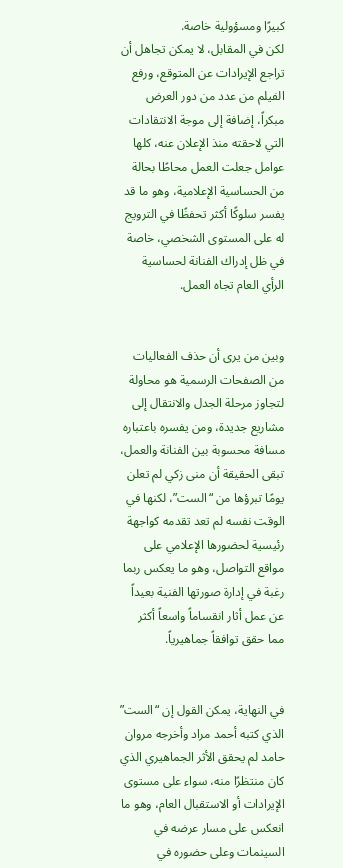كبيرًا ومسؤولية خاصة.
لكن في المقابل، لا يمكن تجاهل أن تراجع الإيرادات عن المتوقع، ورفع الفيلم من عدد من دور العرض مبكراً، إضافة إلى موجة الانتقادات التي لاحقته منذ الإعلان عنه، كلها عوامل جعلت العمل محاطًا بحالة من الحساسية الإعلامية، وهو ما قد يفسر سلوكًا أكثر تحفظًا في الترويج له على المستوى الشخصي، خاصة في ظل إدراك الفنانة لحساسية الرأي العام تجاه العمل.


وبين من يرى أن حذف الفعاليات من الصفحات الرسمية هو محاولة لتجاوز مرحلة الجدل والانتقال إلى مشاريع جديدة، ومن يفسره باعتباره مسافة محسوبة بين الفنانة والعمل، تبقى الحقيقة أن منى زكي لم تعلن يومًا تبرؤها من “الست”، لكنها في الوقت نفسه لم تعد تقدمه كواجهة رئيسية لحضورها الإعلامي على مواقع التواصل، وهو ما يعكس ربما رغبة في إدارة صورتها الفنية بعيداً عن عمل أثار انقساماً واسعاً أكثر مما حقق توافقاً جماهيرياً.


في النهاية، يمكن القول إن “الست” الذي كتبه أحمد مراد وأخرجه مروان حامد لم يحقق الأثر الجماهيري الذي كان منتظرًا منه، سواء على مستوى الإيرادات أو الاستقبال العام، وهو ما انعكس على مسار عرضه في السينمات وعلى حضوره في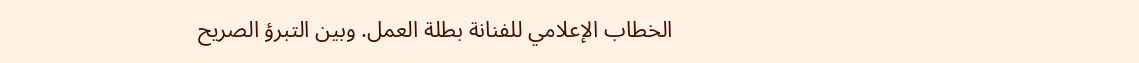الخطاب الإعلامي للفنانة بطلة العمل. وبين التبرؤ الصريح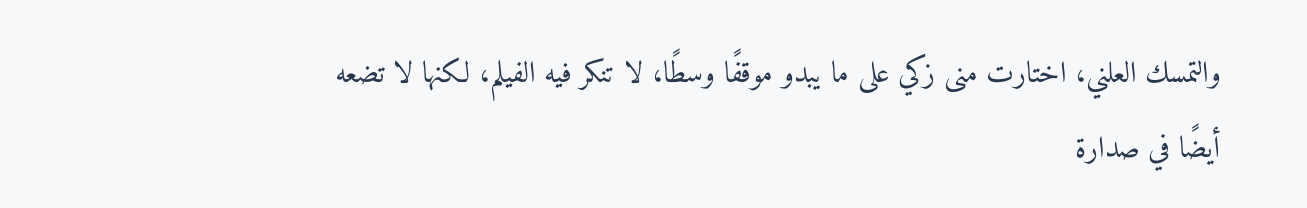والتمسك العلني، اختارت منى زكي على ما يبدو موقفًا وسطًا، لا تنكر فيه الفيلم، لكنها لا تضعه أيضًا في صدارة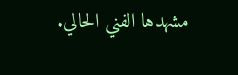مشهدها الفني الحالي.